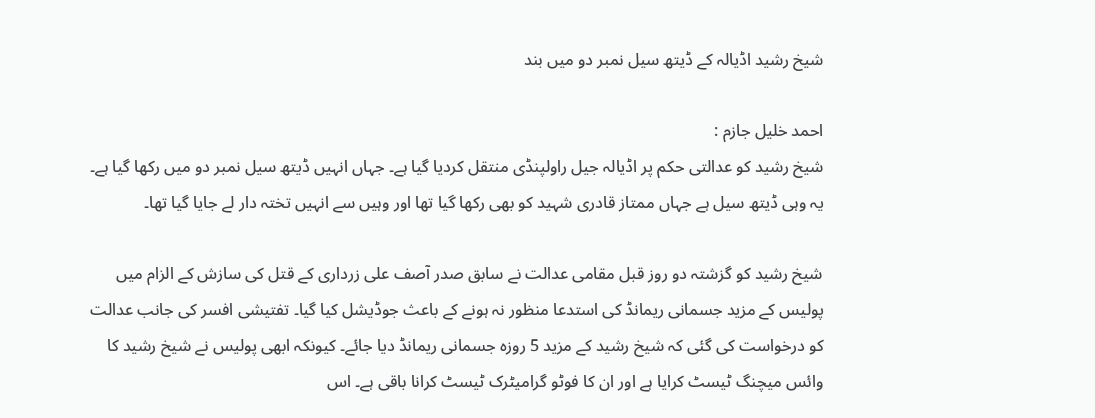شیخ رشید اڈیالہ کے ڈیتھ سیل نمبر دو میں بند

احمد خلیل جازم :
شیخ رشید کو عدالتی حکم پر اڈیالہ جیل راولپنڈی منتقل کردیا گیا ہے۔ جہاں انہیں ڈیتھ سیل نمبر دو میں رکھا گیا ہے۔ یہ وہی ڈیتھ سیل ہے جہاں ممتاز قادری شہید کو بھی رکھا گیا تھا اور وہیں سے انہیں تختہ دار لے جایا گیا تھا۔

شیخ رشید کو گزشتہ دو روز قبل مقامی عدالت نے سابق صدر آصف علی زرداری کے قتل کی سازش کے الزام میں پولیس کے مزید جسمانی ریمانڈ کی استدعا منظور نہ ہونے کے باعث جوڈیشل کیا گیا۔ تفتیشی افسر کی جانب عدالت کو درخواست کی گئی کہ شیخ رشید کے مزید 5 روزہ جسمانی ریمانڈ دیا جائے۔ کیونکہ ابھی پولیس نے شیخ رشید کا وائس میچنگ ٹیسٹ کرایا ہے اور ان کا فوٹو گرامیٹرک ٹیسٹ کرانا باقی ہے۔ اس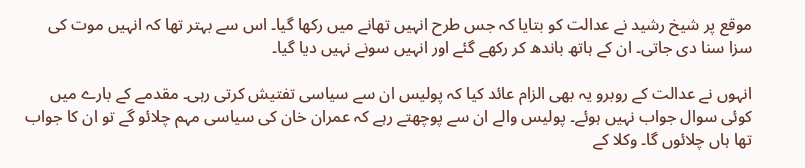موقع پر شیخ رشید نے عدالت کو بتایا کہ جس طرح انہیں تھانے میں رکھا گیا۔ اس سے بہتر تھا کہ انہیں موت کی سزا سنا دی جاتی۔ ان کے ہاتھ باندھ کر رکھے گئے اور انہیں سونے نہیں دیا گیا۔

انہوں نے عدالت کے روبرو یہ بھی الزام عائد کیا کہ پولیس ان سے سیاسی تفتیش کرتی رہی۔ مقدمے کے بارے میں کوئی سوال جواب نہیں ہوئے۔ پولیس والے ان سے پوچھتے رہے کہ عمران خان کی سیاسی مہم چلائو گے تو ان کا جواب تھا ہاں چلائوں گا۔ وکلا کے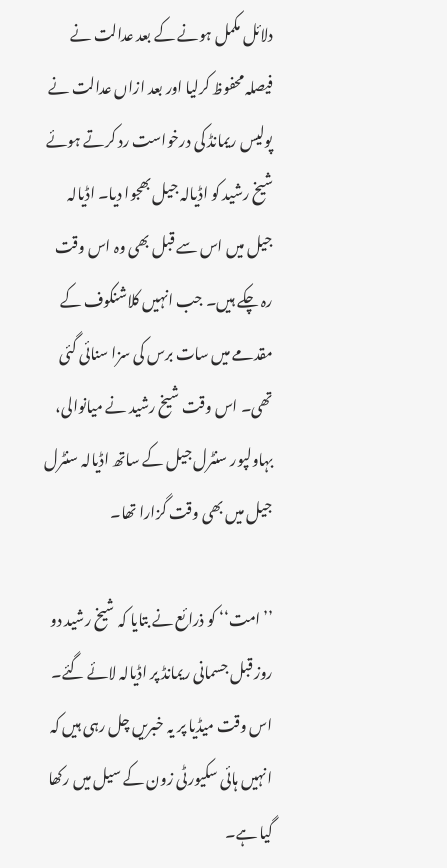دلائل مکمل ہونے کے بعد عدالت نے فیصلہ محفوظ کرلیا اور بعد ازاں عدالت نے پولیس ریمانڈ کی درخواست رد کرتے ہوئے شیخ رشید کو اڈیالہ جیل بھجوا دیا۔ اڈیالہ جیل میں اس سے قبل بھی وہ اس وقت رہ چکے ہیں۔ جب انہیں کلاشنکوف کے مقدمے میں سات برس کی سزا سنائی گئی تھی۔ اس وقت شیخ رشید نے میانوالی، بہاولپور سنٹرل جیل کے ساتھ اڈیالہ سنٹرل جیل میں بھی وقت گزارا تھا۔

’’امت‘‘ کو ذرائع نے بتایا کہ شیخ رشید دو روز قبل جسمانی ریمانڈ پر اڈیالہ لائے گئے۔ اس وقت میڈیا پر یہ خبریں چل رہی ہیں کہ انہیں ہائی سکیورٹی زون کے سیل میں رکھا گیا ہے۔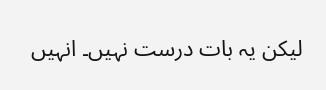لیکن یہ بات درست نہیں۔ انہیں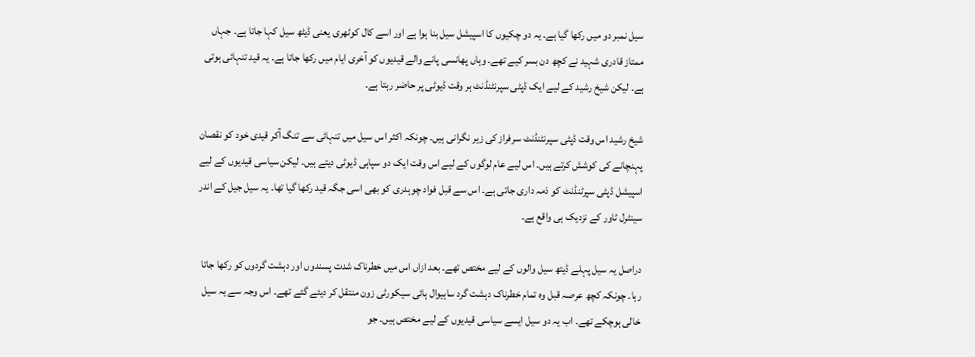سیل نمبر دو میں رکھا گیا ہے۔ یہ دو چکیوں کا اسپیشل سیل بنا ہوا ہے اور اسے کال کوٹھری یعنی ڈیٹھ سیل کہا جاتا ہے۔ جہاں ممتاز قادری شہید نے کچھ دن بسر کیے تھے۔ وہاں پھانسی پانے والے قیدیوں کو آخری ایام میں رکھا جاتا ہے۔ یہ قید تنہائی ہوتی ہے۔ لیکن شیخ رشید کے لیے ایک ڈپٹی سپرنٹنڈنٹ ہر وقت ڈیوٹی پر حاضر رہتا ہے۔

شیخ رشید اس وقت ڈپٹی سپرنٹنڈنٹ سرفراز کی زیر نگرانی ہیں۔ چونکہ اکثر اس سیل میں تنہائی سے تنگ آکر قیدی خود کو نقصان پہنچانے کی کوشش کرتے ہیں۔ اس لیے عام لوگوں کے لیے اس وقت ایک دو سپاہی ڈیوٹی دیتے ہیں۔ لیکن سیاسی قیدیوں کے لیے اسپیشل ڈپٹی سپرٹنڈنٹ کو ذمہ داری جاتی ہے۔ اس سے قبل فواد چوہدری کو بھی اسی جگہ قید رکھا گیا تھا۔ یہ سیل جیل کے اندر سینٹرل ٹاور کے نزدیک ہی واقع ہے۔

دراصل یہ سیل پہلے ڈیتھ سیل والوں کے لیے مختص تھے۔ بعد ازاں اس میں خطرناک شدت پسندوں اور دہشت گردوں کو رکھا جاتا رہا۔ چونکہ کچھ عرصہ قبل وہ تمام خطرناک دہشت گرد ساہیوال ہائی سیکورٹی زون منتقل کر دیئے گئے تھے۔ اس وجہ سے یہ سیل خالی ہوچکے تھے۔ اب یہ دو سیل ایسے سیاسی قیدیوں کے لیے مختص ہیں۔ جو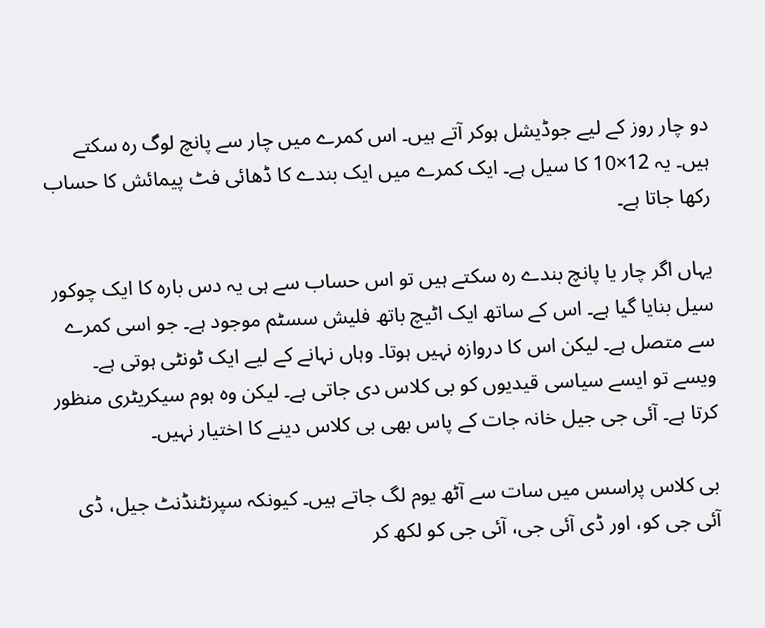دو چار روز کے لیے جوڈیشل ہوکر آتے ہیں۔ اس کمرے میں چار سے پانچ لوگ رہ سکتے ہیں۔ یہ 12×10 کا سیل ہے۔ ایک کمرے میں ایک بندے کا ڈھائی فٹ پیمائش کا حساب رکھا جاتا ہے۔

یہاں اگر چار یا پانچ بندے رہ سکتے ہیں تو اس حساب سے ہی یہ دس بارہ کا ایک چوکور سیل بنایا گیا ہے۔ اس کے ساتھ ایک اٹیچ باتھ فلیش سسٹم موجود ہے۔ جو اسی کمرے سے متصل ہے۔ لیکن اس کا دروازہ نہیں ہوتا۔ وہاں نہانے کے لیے ایک ٹونٹی ہوتی ہے۔ ویسے تو ایسے سیاسی قیدیوں کو بی کلاس دی جاتی ہے۔ لیکن وہ ہوم سیکریٹری منظور کرتا ہے۔ آئی جی جیل خانہ جات کے پاس بھی بی کلاس دینے کا اختیار نہیں۔

بی کلاس پراسس میں سات سے آٹھ یوم لگ جاتے ہیں۔ کیونکہ سپرنٹنڈنٹ جیل، ڈی آئی جی کو، اور ڈی آئی جی، آئی جی کو لکھ کر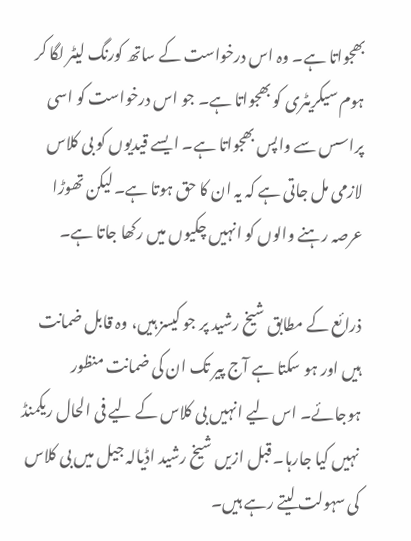بھجواتا ہے۔ وہ اس درخواست کے ساتھ کورنگ لیٹر لگا کر ہوم سیکریٹری کو بھجواتا ہے۔ جو اس درخواست کو اسی پراسس سے واپس بھجواتا ہے۔ ایسے قیدیوں کو بی کلاس لازمی مل جاتی ہے کہ یہ ان کا حق ہوتا ہے۔ لیکن تھوڑا عرصہ رہنے والوں کو انہیں چکیوں میں رکھا جاتا ہے۔

ذرائع کے مطابق شیخ رشید پر جو کیسز ہیں، وہ قابل ضمانت ہیں اور ہو سکتا ہے آج پیر تک ان کی ضمانت منظور ہوجائے۔ اس لیے انہیں بی کلاس کے لیے فی الحال ریکمنڈ نہیں کیا جارہا۔ قبل ازیں شیخ رشید اڈیالہ جیل میں بی کلاس کی سہولت لیتے رہے ہیں۔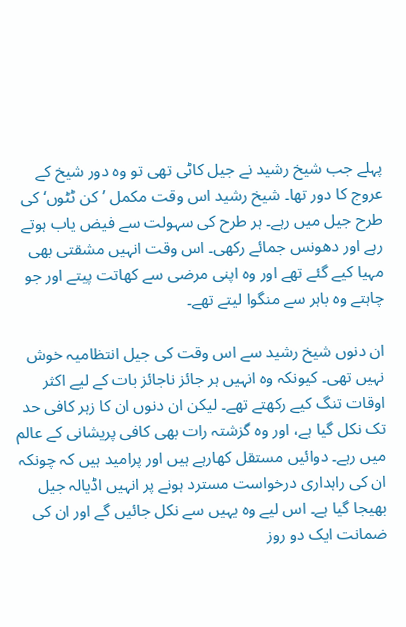پہلے جب شیخ رشید نے جیل کاٹی تھی تو وہ دور شیخ کے عروج کا دور تھا۔ شیخ رشید اس وقت مکمل ’کن ٹٹوں‘ کی طرح جیل میں رہے۔ ہر طرح کی سہولت سے فیض یاب ہوتے رہے اور دھونس جمائے رکھی۔ اس وقت انہیں مشقتی بھی مہیا کیے گئے تھے اور وہ اپنی مرضی سے کھاتت پیتے اور جو چاہتے وہ باہر سے منگوا لیتے تھے۔

ان دنوں شیخ رشید سے اس وقت کی جیل انتظامیہ خوش نہیں تھی۔ کیونکہ وہ انہیں ہر جائز ناجائز بات کے لیے اکثر اوقات تنگ کیے رکھتے تھے۔ لیکن ان دنوں ان کا زہر کافی حد تک نکل گیا ہے، اور وہ گزشتہ رات بھی کافی پریشانی کے عالم میں رہے۔ دوائیں مستقل کھارہے ہیں اور پرامید ہیں کہ چونکہ ان کی راہداری درخواست مسترد ہونے پر انہیں اڈیالہ جیل بھیجا گیا ہے۔ اس لیے وہ یہیں سے نکل جائیں گے اور ان کی ضمانت ایک دو روز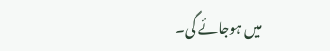میں ہوجائے گی۔